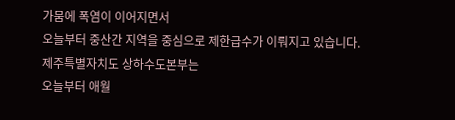가뭄에 폭염이 이어지면서
오늘부터 중산간 지역을 중심으로 제한급수가 이뤄지고 있습니다.
제주특별자치도 상하수도본부는
오늘부터 애월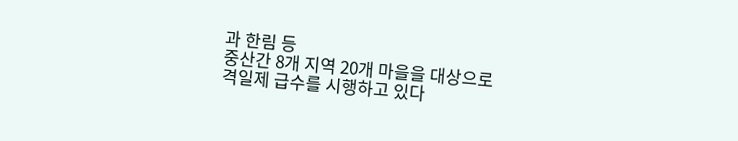과 한림 등
중산간 8개 지역 20개 마을을 대상으로
격일제 급수를 시행하고 있다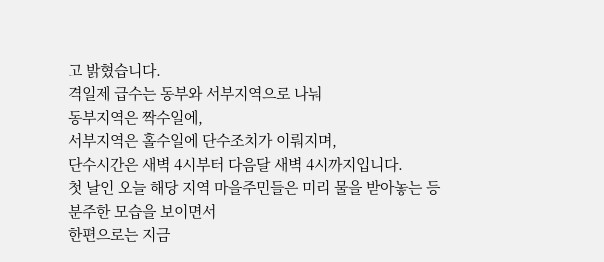고 밝혔습니다.
격일제 급수는 동부와 서부지역으로 나눠
동부지역은 짝수일에,
서부지역은 홀수일에 단수조치가 이뤄지며,
단수시간은 새벽 4시부터 다음달 새벽 4시까지입니다.
첫 날인 오늘 해당 지역 마을주민들은 미리 물을 받아놓는 등
분주한 모습을 보이면서
한편으로는 지금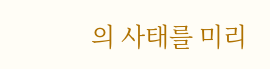의 사태를 미리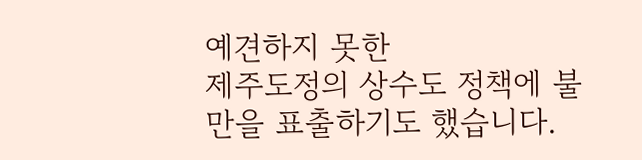예견하지 못한
제주도정의 상수도 정책에 불만을 표출하기도 했습니다.